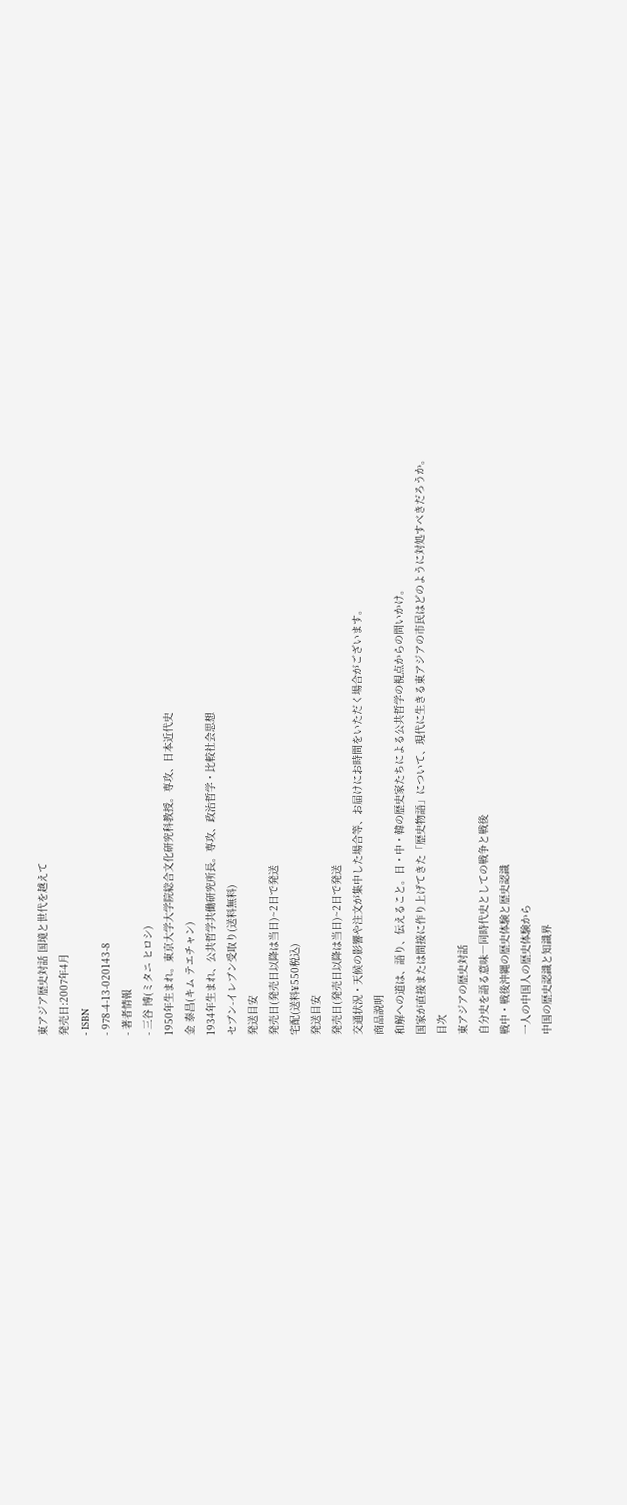東アジア歴史対話 国境と世代を越えて
発売日:2007年4月
- ISBN
- 978-4-13-020143-8
- 著者情報
- 三谷 博(ミタニ ヒロシ)
1950年生まれ。東京大学大学院総合文化研究科教授。専攻、日本近代史
金 泰昌(キム テエチャン)
1934年生まれ、公共哲学共働研究所長。専攻、政治哲学・比較社会思想
セブン-イレブン受取り(送料無料)
発送目安
発売日(発売日以降は当日)~2日で発送
宅配(送料¥550税込)
発送目安
発売日(発売日以降は当日)~2日で発送
交通状況・天候の影響や注文が集中した場合等、お届けにお時間をいただく場合がございます。
商品説明
和解への道は、語り、伝えること。日・中・韓の歴史家たちによる公共哲学の視点からの問いかけ。
国家が直接または間接に作り上げてきた「歴史物語」について、現代に生きる東アジアの市民はどのように対処すべきだろうか。
目次
東アジアの歴史対話
自分史を語る意味―同時代史としての戦争と戦後
戦中・戦後沖縄の歴史体験と歴史認識
一人の中国人の歴史体験から
中国の歴史認識と知識界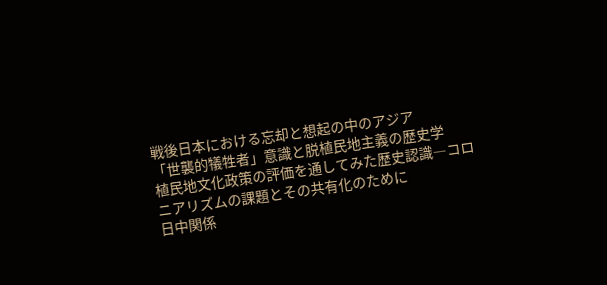戦後日本における忘却と想起の中のアジア
「世襲的犠牲者」意識と脱植民地主義の歴史学
植民地文化政策の評価を通してみた歴史認識―コロニアリズムの課題とその共有化のために
日中関係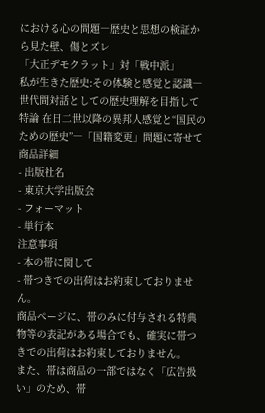における心の問題―歴史と思想の検証から見た壁、傷とズレ
「大正デモクラット」対「戦中派」
私が生きた歴史:その体験と感覚と認識―世代間対話としての歴史理解を目指して
特論 在日二世以降の異邦人感覚と“国民のための歴史”―「国籍変更」問題に寄せて
商品詳細
- 出版社名
- 東京大学出版会
- フォーマット
- 単行本
注意事項
- 本の帯に関して
- 帯つきでの出荷はお約束しておりません。
商品ページに、帯のみに付与される特典物等の表記がある場合でも、確実に帯つきでの出荷はお約束しておりません。
また、帯は商品の一部ではなく「広告扱い」のため、帯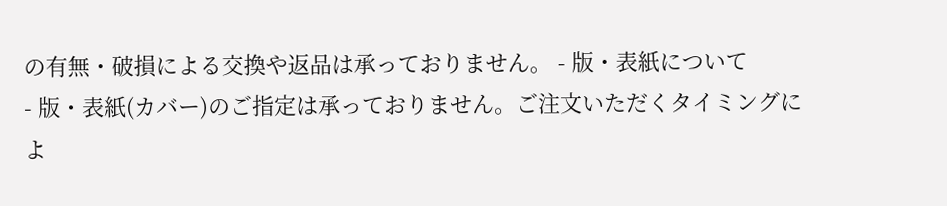の有無・破損による交換や返品は承っておりません。 - 版・表紙について
- 版・表紙(カバー)のご指定は承っておりません。ご注文いただくタイミングによ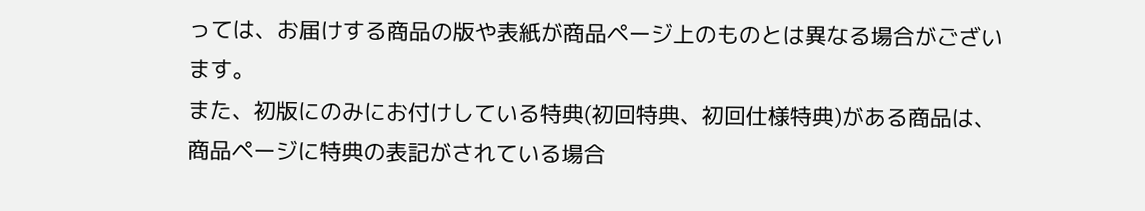っては、お届けする商品の版や表紙が商品ページ上のものとは異なる場合がございます。
また、初版にのみにお付けしている特典(初回特典、初回仕様特典)がある商品は、商品ページに特典の表記がされている場合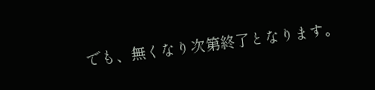でも、無くなり次第終了となります。